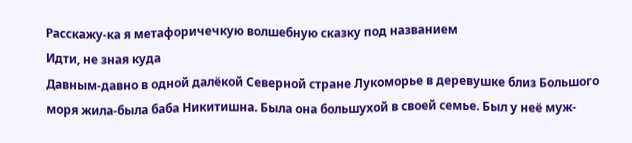Расскажу-ка я метафоричечкую волшебную сказку под названием
Идти, не зная куда
Давным-давно в одной далёкой Северной стране Лукоморье в деревушке близ Большого моря жила-была баба Никитишна. Была она большухой в своей семье. Был у неё муж-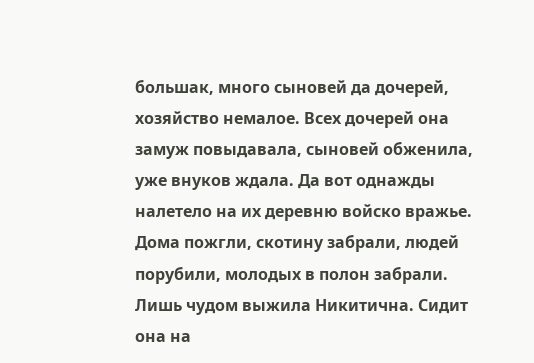большак, много сыновей да дочерей, хозяйство немалое. Всех дочерей она замуж повыдавала, сыновей обженила, уже внуков ждала. Да вот однажды налетело на их деревню войско вражье. Дома пожгли, скотину забрали, людей порубили, молодых в полон забрали. Лишь чудом выжила Никитична. Сидит она на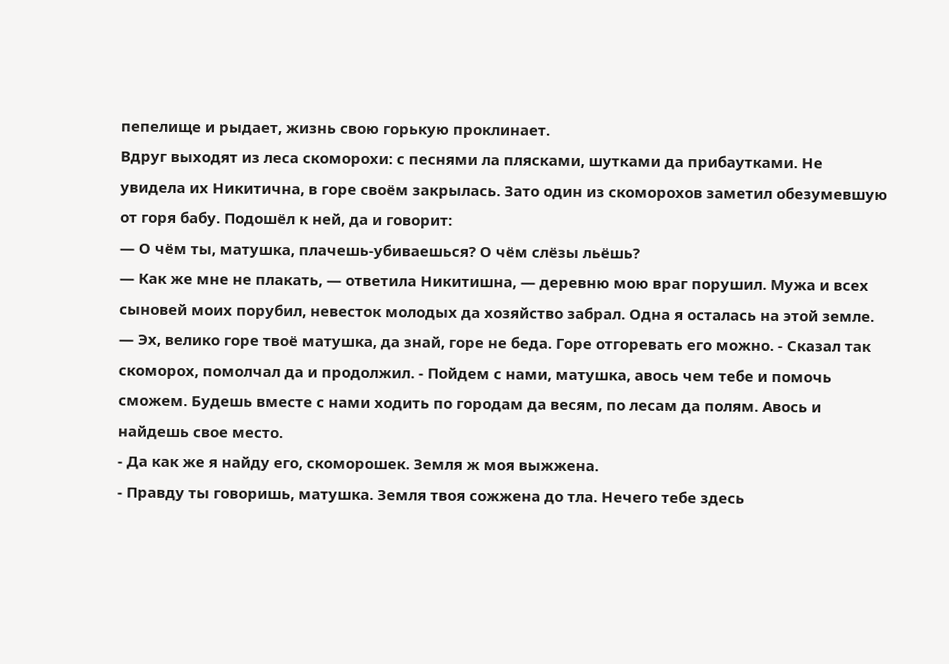пепелище и рыдает, жизнь свою горькую проклинает.
Вдруг выходят из леса скоморохи: с песнями ла плясками, шутками да прибаутками. Не увидела их Никитична, в горе своём закрылась. Зато один из скоморохов заметил обезумевшую от горя бабу. Подошёл к ней, да и говорит:
— О чём ты, матушка, плачешь-убиваешься? О чём слёзы льёшь?
— Как же мне не плакать, — ответила Никитишна, — деревню мою враг порушил. Мужа и всех сыновей моих порубил, невесток молодых да хозяйство забрал. Одна я осталась на этой земле.
— Эх, велико горе твоё матушка, да знай, горе не беда. Горе отгоревать его можно. - Сказал так скоморох, помолчал да и продолжил. - Пойдем с нами, матушка, авось чем тебе и помочь сможем. Будешь вместе с нами ходить по городам да весям, по лесам да полям. Авось и найдешь свое место.
- Да как же я найду его, скоморошек. Земля ж моя выжжена.
- Правду ты говоришь, матушка. Земля твоя сожжена до тла. Нечего тебе здесь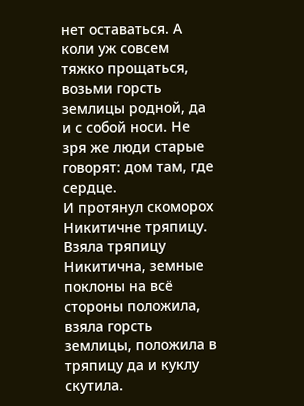нет оставаться. А коли уж совсем тяжко прощаться, возьми горсть землицы родной, да и с собой носи. Не зря же люди старые говорят: дом там, где сердце.
И протянул скоморох Никитичне тряпицу. Взяла тряпицу Никитична, земные поклоны на всё стороны положила, взяла горсть землицы, положила в тряпицу да и куклу скутила.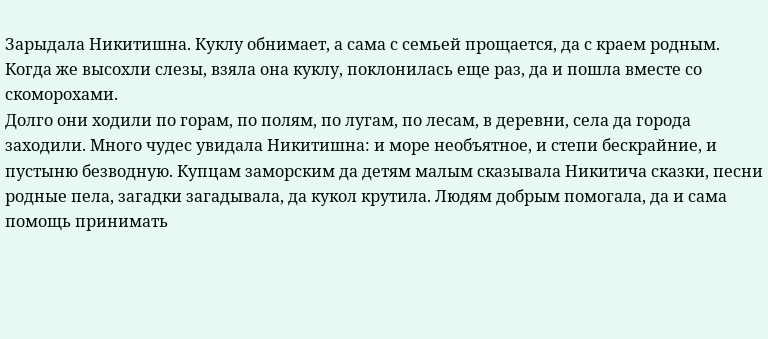Зарыдала Никитишна. Куклу обнимает, а сама с семьей прощается, да с краем родным. Когда же высохли слезы, взяла она куклу, поклонилась еще раз, да и пошла вместе со скоморохами.
Долго они ходили по горам, по полям, по лугам, по лесам, в деревни, села да города заходили. Много чудес увидала Никитишна: и море необъятное, и степи бескрайние, и пустыню безводную. Купцам заморским да детям малым сказывала Никитича сказки, песни родные пела, загадки загадывала, да кукол крутила. Людям добрым помогала, да и сама помощь принимать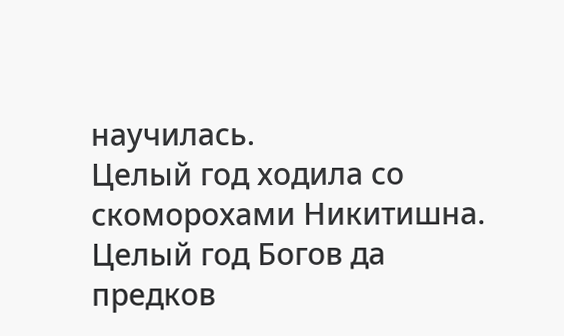научилась.
Целый год ходила со скоморохами Никитишна. Целый год Богов да предков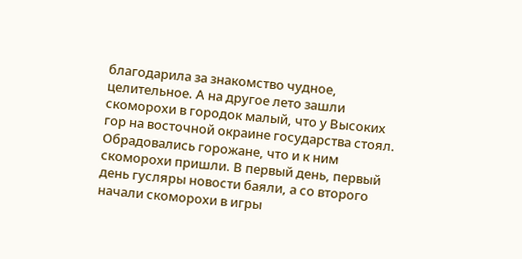благодарила за знакомство чудное, целительное. А на другое лето зашли скоморохи в городок малый, что у Высоких гор на восточной окраине государства стоял.
Обрадовались горожане, что и к ним скоморохи пришли. В первый день, первый день гусляры новости баяли, а со второго начали скоморохи в игры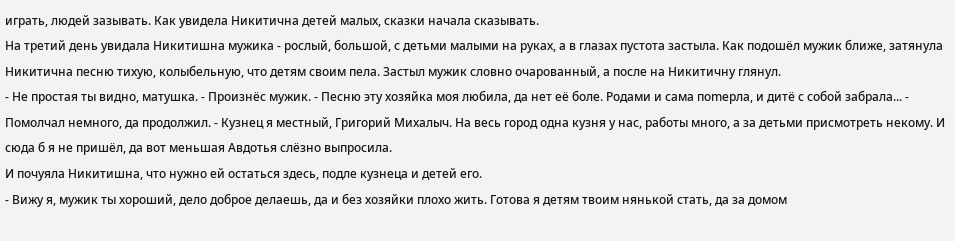играть, людей зазывать. Как увидела Никитична детей малых, сказки начала сказывать.
На третий день увидала Никитишна мужика - рослый, большой, с детьми малыми на руках, а в глазах пустота застыла. Как подошёл мужик ближе, затянула Никитична песню тихую, колыбельную, что детям своим пела. Застыл мужик словно очарованный, а после на Никитичну глянул.
- Не простая ты видно, матушка. - Произнёс мужик. - Песню эту хозяйка моя любила, да нет её боле. Родами и сама поmерла, и дитë с собой забрала... - Помолчал немного, да продолжил. - Кузнец я местный, Григорий Михалыч. На весь город одна кузня у нас, работы много, а за детьми присмотреть некому. И сюда б я не пришёл, да вот меньшая Авдотья слёзно выпросила.
И почуяла Никитишна, что нужно ей остаться здесь, подле кузнеца и детей его.
- Вижу я, мужик ты хороший, дело доброе делаешь, да и без хозяйки плохо жить. Готова я детям твоим нянькой стать, да за домом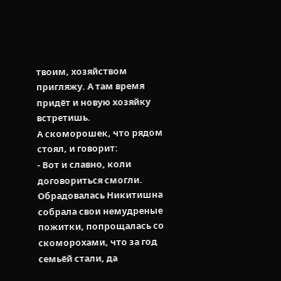твоим, хозяйством пригляжу. А там время придёт и новую хозяйку встретишь.
А скоморошек, что рядом стоял, и говорит:
- Вот и славно, коли договориться смогли.
Обрадовалась Никитишна собрала свои немудреные пожитки, попрощалась со скоморохами, что за год семьёй стали, да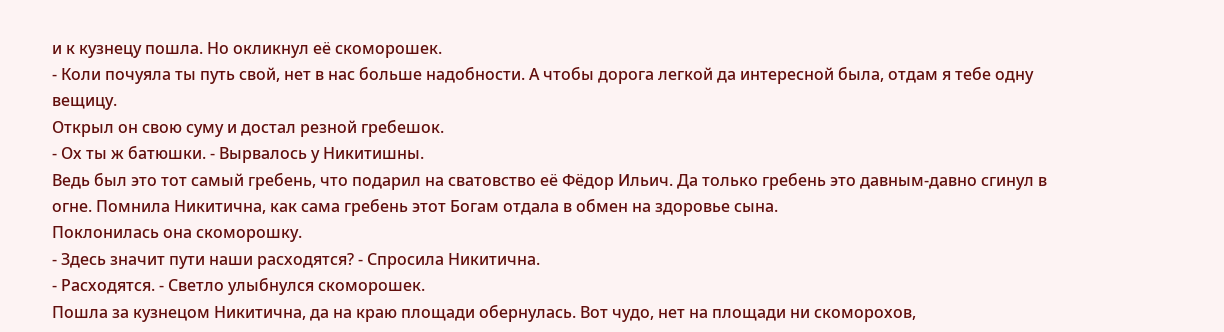и к кузнецу пошла. Но окликнул её скоморошек.
- Коли почуяла ты путь свой, нет в нас больше надобности. А чтобы дорога легкой да интересной была, отдам я тебе одну вещицу.
Открыл он свою суму и достал резной гребешок.
- Ох ты ж батюшки. - Вырвалось у Никитишны.
Ведь был это тот самый гребень, что подарил на сватовство её Фёдор Ильич. Да только гребень это давным-давно сгинул в огне. Помнила Никитична, как сама гребень этот Богам отдала в обмен на здоровье сына.
Поклонилась она скоморошку.
- Здесь значит пути наши расходятся? - Спросила Никитична.
- Расходятся. - Светло улыбнулся скоморошек.
Пошла за кузнецом Никитична, да на краю площади обернулась. Вот чудо, нет на площади ни скоморохов,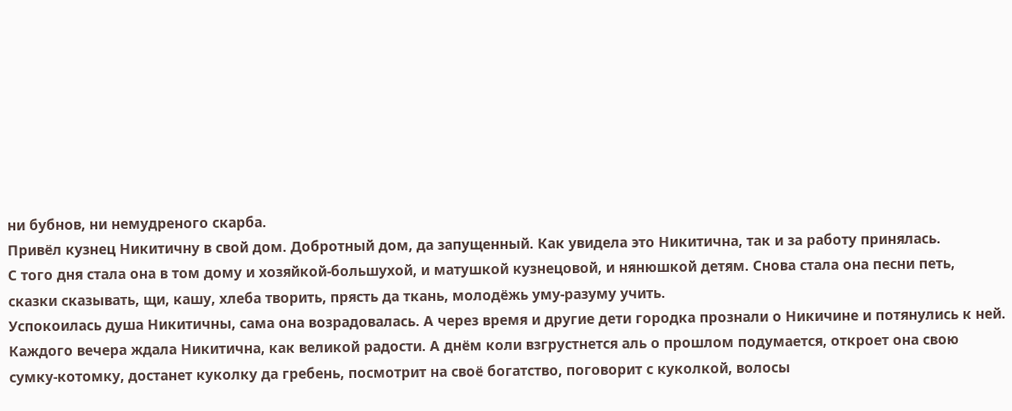ни бубнов, ни немудреного скарба.
Привёл кузнец Никитичну в свой дом. Добротный дом, да запущенный. Как увидела это Никитична, так и за работу принялась.
С того дня стала она в том дому и хозяйкой-большухой, и матушкой кузнецовой, и нянюшкой детям. Снова стала она песни петь, сказки сказывать, щи, кашу, хлеба творить, прясть да ткань, молодёжь уму-разуму учить.
Успокоилась душа Никитичны, сама она возрадовалась. А через время и другие дети городка прознали о Никичине и потянулись к ней.
Каждого вечера ждала Никитична, как великой радости. А днём коли взгрустнется аль о прошлом подумается, откроет она свою сумку-котомку, достанет куколку да гребень, посмотрит на своё богатство, поговорит с куколкой, волосы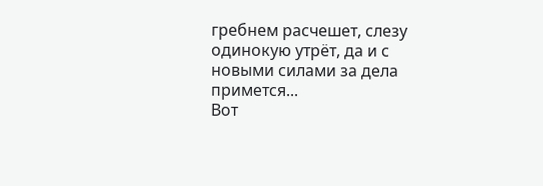гребнем расчешет, слезу одинокую утрëт, да и с новыми силами за дела примется...
Вот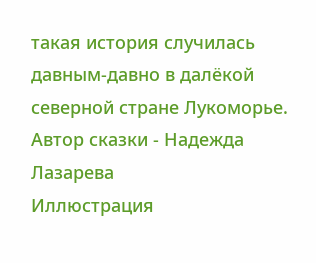такая история случилась давным-давно в далёкой северной стране Лукоморье.
Автор сказки - Надежда Лазарева
Иллюстрация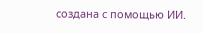создана с помощью ИИ.